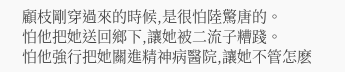顧枝剛穿過來的時候,是很怕陸驚唐的。
怕他把她送回鄉下,讓她被二流子糟踐。
怕他強行把她關進精神病醫院,讓她不管怎麽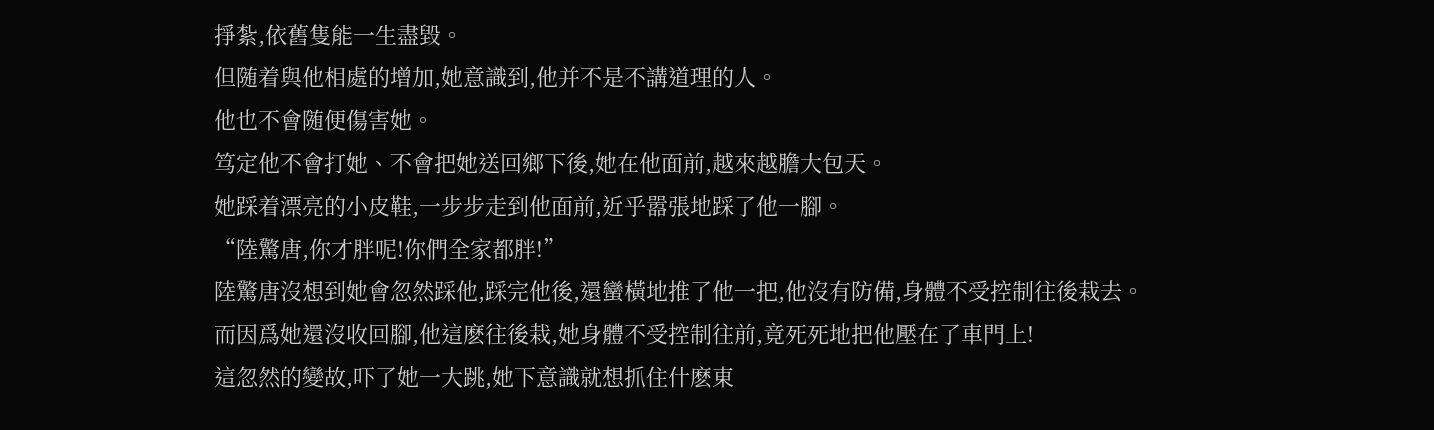掙紮,依舊隻能一生盡毀。
但随着與他相處的增加,她意識到,他并不是不講道理的人。
他也不會随便傷害她。
笃定他不會打她、不會把她送回鄉下後,她在他面前,越來越膽大包天。
她踩着漂亮的小皮鞋,一步步走到他面前,近乎嚣張地踩了他一腳。
“陸驚唐,你才胖呢!你們全家都胖!”
陸驚唐沒想到她會忽然踩他,踩完他後,還蠻橫地推了他一把,他沒有防備,身體不受控制往後栽去。
而因爲她還沒收回腳,他這麽往後栽,她身體不受控制往前,竟死死地把他壓在了車門上!
這忽然的變故,吓了她一大跳,她下意識就想抓住什麽東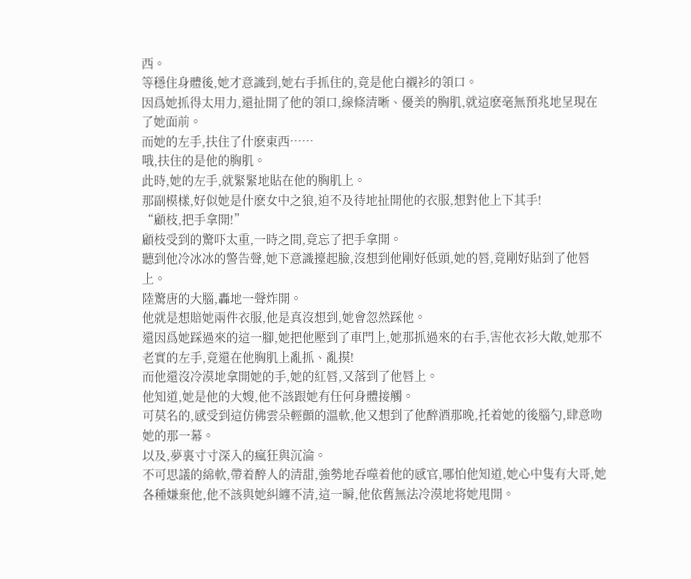西。
等穩住身體後,她才意識到,她右手抓住的,竟是他白襯衫的領口。
因爲她抓得太用力,還扯開了他的領口,線條清晰、優美的胸肌,就這麽毫無預兆地呈現在了她面前。
而她的左手,扶住了什麽東西……
哦,扶住的是他的胸肌。
此時,她的左手,就緊緊地貼在他的胸肌上。
那副模樣,好似她是什麽女中之狼,迫不及待地扯開他的衣服,想對他上下其手!
“顧枝,把手拿開!”
顧枝受到的驚吓太重,一時之間,竟忘了把手拿開。
聽到他冷冰冰的警告聲,她下意識擡起臉,沒想到他剛好低頭,她的唇,竟剛好貼到了他唇上。
陸驚唐的大腦,轟地一聲炸開。
他就是想賠她兩件衣服,他是真沒想到,她會忽然踩他。
還因爲她踩過來的這一腳,她把他壓到了車門上,她那抓過來的右手,害他衣衫大敞,她那不老實的左手,竟還在他胸肌上亂抓、亂摸!
而他還沒冷漠地拿開她的手,她的紅唇,又落到了他唇上。
他知道,她是他的大嫂,他不該跟她有任何身體接觸。
可莫名的,感受到這仿佛雲朵輕顫的溫軟,他又想到了他醉酒那晚,托着她的後腦勺,肆意吻她的那一幕。
以及,夢裏寸寸深入的瘋狂與沉淪。
不可思議的綿軟,帶着醉人的清甜,強勢地吞噬着他的感官,哪怕他知道,她心中隻有大哥,她各種嫌棄他,他不該與她糾纏不清,這一瞬,他依舊無法冷漠地将她甩開。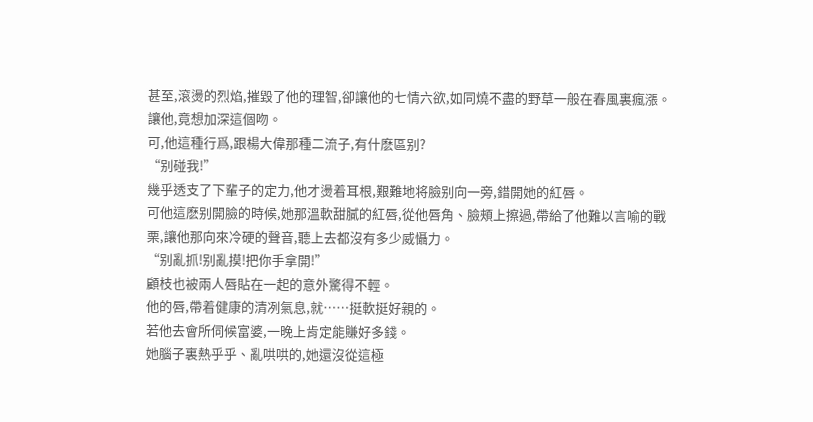甚至,滾燙的烈焰,摧毀了他的理智,卻讓他的七情六欲,如同燒不盡的野草一般在春風裏瘋漲。
讓他,竟想加深這個吻。
可,他這種行爲,跟楊大偉那種二流子,有什麽區别?
“别碰我!”
幾乎透支了下輩子的定力,他才燙着耳根,艱難地将臉别向一旁,錯開她的紅唇。
可他這麽别開臉的時候,她那溫軟甜膩的紅唇,從他唇角、臉頰上擦過,帶給了他難以言喻的戰栗,讓他那向來冷硬的聲音,聽上去都沒有多少威懾力。
“别亂抓!别亂摸!把你手拿開!”
顧枝也被兩人唇貼在一起的意外驚得不輕。
他的唇,帶着健康的清冽氣息,就……挺軟挺好親的。
若他去會所伺候富婆,一晚上肯定能賺好多錢。
她腦子裏熱乎乎、亂哄哄的,她還沒從這極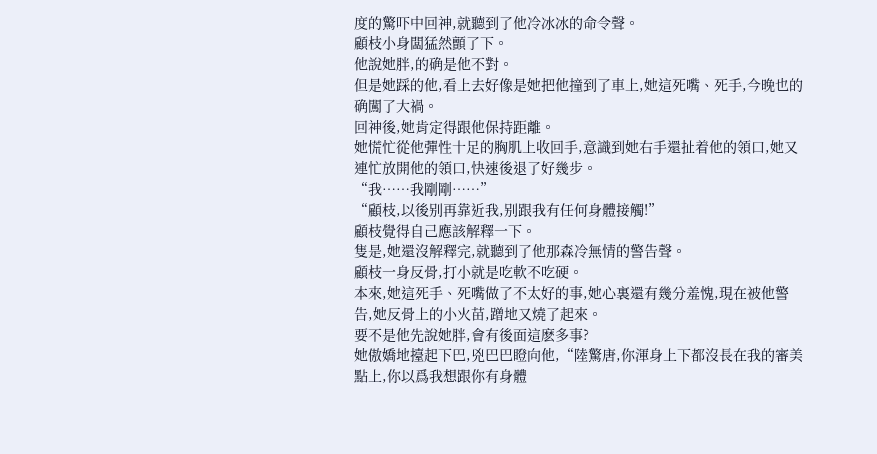度的驚吓中回神,就聽到了他冷冰冰的命令聲。
顧枝小身闆猛然顫了下。
他說她胖,的确是他不對。
但是她踩的他,看上去好像是她把他撞到了車上,她這死嘴、死手,今晚也的确闖了大禍。
回神後,她肯定得跟他保持距離。
她慌忙從他彈性十足的胸肌上收回手,意識到她右手還扯着他的領口,她又連忙放開他的領口,快速後退了好幾步。
“我……我剛剛……”
“顧枝,以後别再靠近我,别跟我有任何身體接觸!”
顧枝覺得自己應該解釋一下。
隻是,她還沒解釋完,就聽到了他那森冷無情的警告聲。
顧枝一身反骨,打小就是吃軟不吃硬。
本來,她這死手、死嘴做了不太好的事,她心裏還有幾分羞愧,現在被他警告,她反骨上的小火苗,蹭地又燒了起來。
要不是他先說她胖,會有後面這麽多事?
她傲嬌地擡起下巴,兇巴巴瞪向他,“陸驚唐,你渾身上下都沒長在我的審美點上,你以爲我想跟你有身體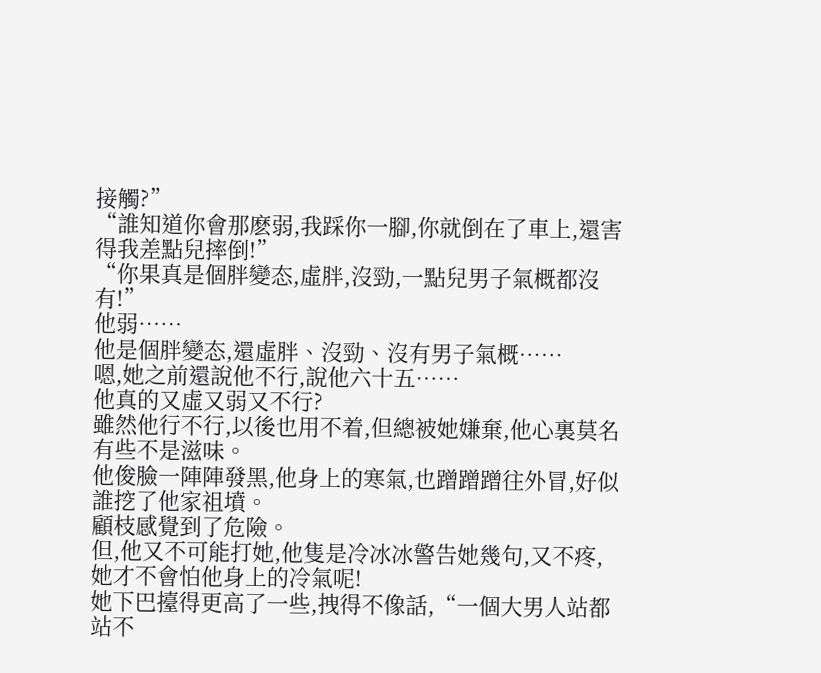接觸?”
“誰知道你會那麽弱,我踩你一腳,你就倒在了車上,還害得我差點兒摔倒!”
“你果真是個胖變态,虛胖,沒勁,一點兒男子氣概都沒有!”
他弱……
他是個胖變态,還虛胖、沒勁、沒有男子氣概……
嗯,她之前還說他不行,說他六十五……
他真的又虛又弱又不行?
雖然他行不行,以後也用不着,但總被她嫌棄,他心裏莫名有些不是滋味。
他俊臉一陣陣發黑,他身上的寒氣,也蹭蹭蹭往外冒,好似誰挖了他家祖墳。
顧枝感覺到了危險。
但,他又不可能打她,他隻是冷冰冰警告她幾句,又不疼,她才不會怕他身上的冷氣呢!
她下巴擡得更高了一些,拽得不像話,“一個大男人站都站不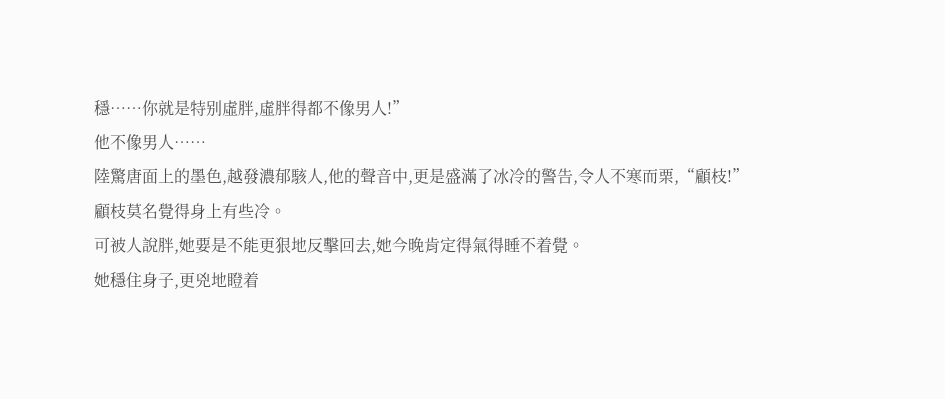穩……你就是特别虛胖,虛胖得都不像男人!”
他不像男人……
陸驚唐面上的墨色,越發濃郁駭人,他的聲音中,更是盛滿了冰冷的警告,令人不寒而栗,“顧枝!”
顧枝莫名覺得身上有些冷。
可被人說胖,她要是不能更狠地反擊回去,她今晚肯定得氣得睡不着覺。
她穩住身子,更兇地瞪着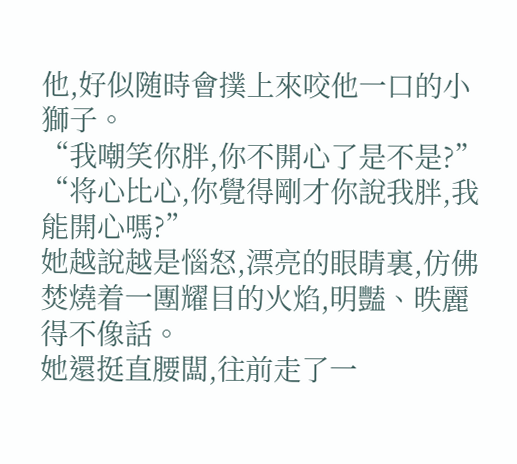他,好似随時會撲上來咬他一口的小獅子。
“我嘲笑你胖,你不開心了是不是?”
“将心比心,你覺得剛才你說我胖,我能開心嗎?”
她越說越是惱怒,漂亮的眼睛裏,仿佛焚燒着一團耀目的火焰,明豔、昳麗得不像話。
她還挺直腰闆,往前走了一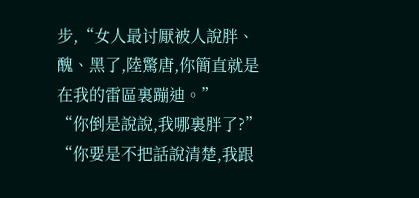步,“女人最讨厭被人說胖、醜、黑了,陸驚唐,你簡直就是在我的雷區裏蹦迪。”
“你倒是說說,我哪裏胖了?”
“你要是不把話說清楚,我跟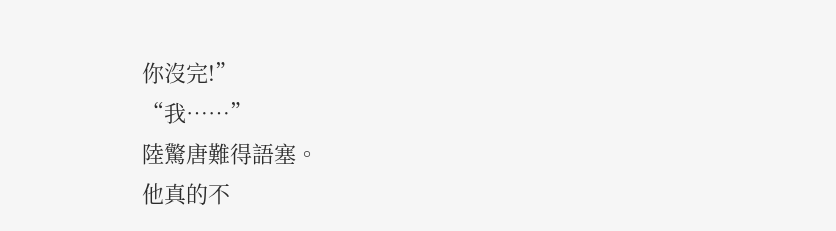你沒完!”
“我……”
陸驚唐難得語塞。
他真的不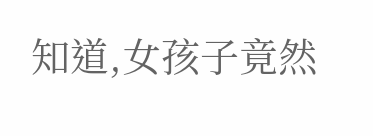知道,女孩子竟然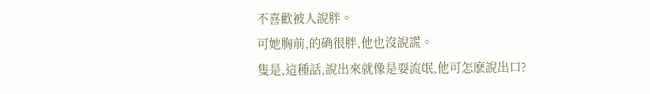不喜歡被人說胖。
可她胸前,的确很胖,他也沒說謊。
隻是,這種話,說出來就像是耍流氓,他可怎麽說出口?